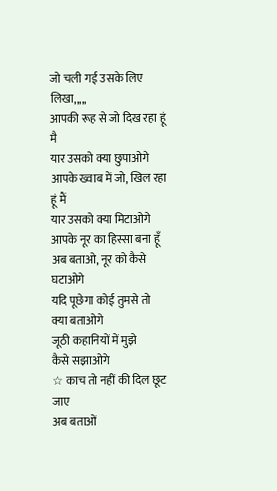जो चली गई उसके लिए लिखा,,,,,
आपकी रूह से जो दिख रहा हूं मै
यार उसको क्या छुपाओगे
आपके ख्वाब में जो, खिल रहा हूं मैं
यार उसको क्या मिटाओगे
आपके नूर का हिस्सा बना हूँ
अब बताओ, नूर को कैसे घटाओगे
यदि पूछेगा कोई तुमसे तो
क्या बताओगे
जूठी कहानियों में मुझे
कैसे सझाओगे
☆ काच तो नहीं की दिल छूट जाए
अब बताओं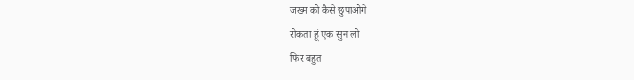जख्म को कैसे छुपाओगे
रोकता हूं एक सुन लो
फिर बहुत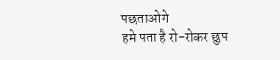पछताओगे
हमे पता है रो-रोकर छुप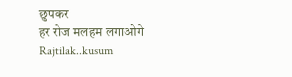छुपकर
हर रोज मलहम लगाओगे
Rajtilak..kusum